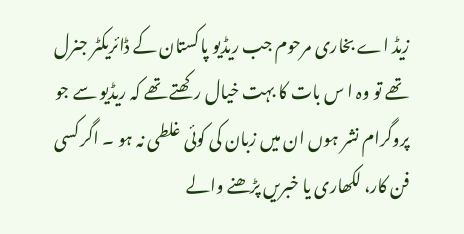زیڈ اے بخاری مرحوم جب ریڈیو پاکستان کے ڈائریکٹر جنرل تھے تو وہ ا س بات کا بہت خیال رکھتے تھے کہ ریڈیو سے جو پروگرام نشر ہوں ان میں زبان کی کوئی غلطی نہ ہو ۔ اگر کسی فن کار، لکھاری یا خبریں پڑھنے والے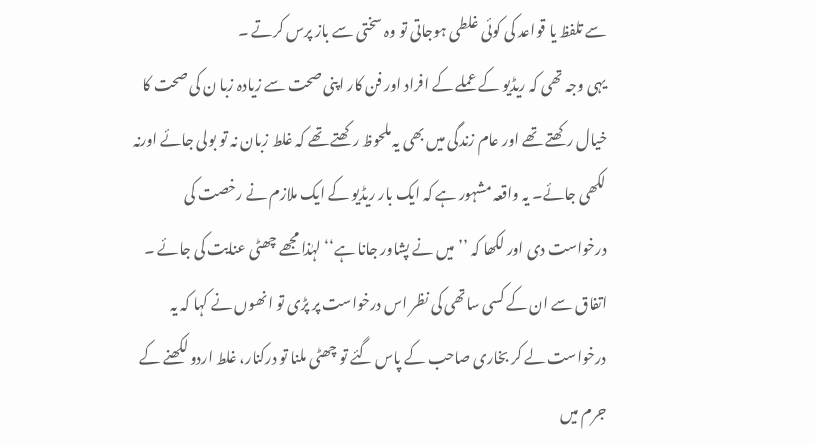سے تلفظ یا قواعد کی کوئی غلطی ہوجاتی تو وہ سختی سے باز پرس کرتے ۔
یہی وجہ تھی کہ ریڈیو کے عملے کے افراد اور فن کار اپنی صحت سے زیادہ زبا ن کی صحت کا خیال رکھتے تھے اور عام زندگی میں بھی یہ ملحوظ رکھتے تھے کہ غلط زبان نہ تو بولی جائے اورنہ لکھی جائے۔ یہ واقعہ مشہور ہے کہ ایک بار ریڈیو کے ایک ملازم نے رخصت کی درخواست دی اور لکھا کہ ’’میں نے پشاور جانا ہے‘‘ لہٰذا مجھے چھٹی عنایت کی جائے ۔ اتفاق سے ان کے کسی ساتھی کی نظر اس درخواست پر پڑی تو انھوں نے کہا کہ یہ درخواست لے کر بخاری صاحب کے پاس گئے تو چھٹی ملنا تو درکنار، غلط اردو لکھنے کے جرم میں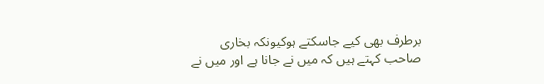برطرف بھی کیے جاسکتے ہوکیونکہ بخاری صاحب کہتے ہیں کہ میں نے جانا ہے اور میں نے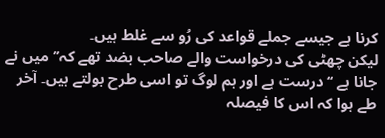کرنا ہے جیسے جملے قواعد کی رُو سے غلط ہیں۔
لیکن چھٹی کی درخواست والے صاحب بضد تھے کہ’’ میں نے جانا ہے ‘‘درست ہے اور ہم لوگ تو اسی طرح بولتے ہیں۔ آخر طے ہوا کہ اس کا فیصلہ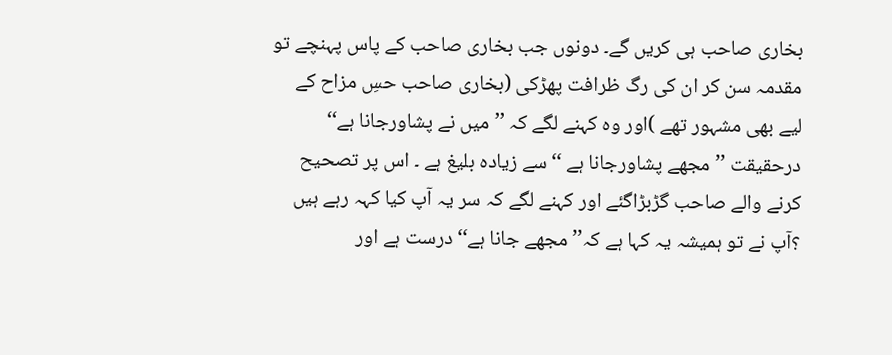بخاری صاحب ہی کریں گے۔ دونوں جب بخاری صاحب کے پاس پہنچے تو مقدمہ سن کر ان کی رگ ظرافت پھڑکی (بخاری صاحب حسِ مزاح کے لیے بھی مشہور تھے )اور وہ کہنے لگے کہ ’’میں نے پشاورجانا ہے‘‘ درحقیقت ’’مجھے پشاورجانا ہے ‘‘سے زیادہ بلیغ ہے ۔ اس پر تصحیح کرنے والے صاحب گڑبڑاگئے اور کہنے لگے کہ سر یہ آپ کیا کہہ رہے ہیں ؟آپ نے تو ہمیشہ یہ کہا ہے کہ’’ مجھے جانا ہے‘‘ درست ہے اور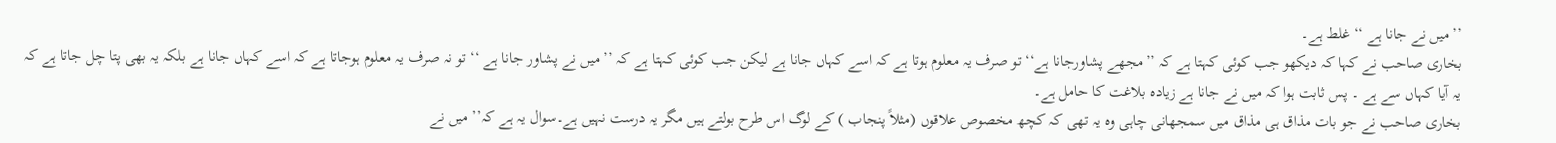’’میں نے جانا ہے ‘‘ غلط ہے۔
بخاری صاحب نے کہا کہ دیکھو جب کوئی کہتا ہے کہ ’’مجھے پشاورجانا ہے‘‘ تو صرف یہ معلوم ہوتا ہے کہ اسے کہاں جانا ہے لیکن جب کوئی کہتا ہے کہ ’’میں نے پشاور جانا ہے ‘‘ تو نہ صرف یہ معلوم ہوجاتا ہے کہ اسے کہاں جانا ہے بلکہ یہ بھی پتا چل جاتا ہے کہ یہ آیا کہاں سے ہے ۔ پس ثابت ہوا کہ میں نے جانا ہے زیادہ بلاغت کا حامل ہے۔
بخاری صاحب نے جو بات مذاق ہی مذاق میں سمجھانی چاہی وہ یہ تھی کہ کچھ مخصوص علاقوں (مثلاً پنجاب ) کے لوگ اس طرح بولتے ہیں مگر یہ درست نہیں ہے۔سوال یہ ہے کہ’’ میں نے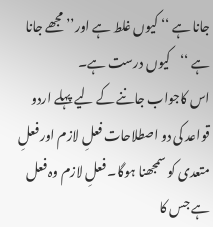جانا ہے ‘‘ کیوں غلط ہے اور’’ مجھے جانا ہے ‘‘کیوں درست ہے۔
اس کاجواب جاننے کے لیے پہلے اردو قواعد کی دو اصطلاحات فعلِ لازم اور فعلِ متعدی کو سمجھنا ہوگا۔ فعلِ لازم وہ فعل ہے جس کا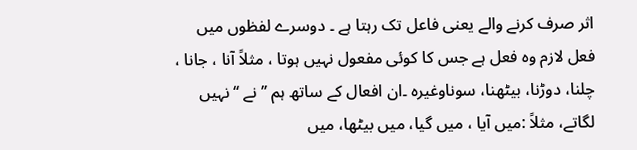اثر صرف کرنے والے یعنی فاعل تک رہتا ہے ۔ دوسرے لفظوں میں فعل لازم وہ فعل ہے جس کا کوئی مفعول نہیں ہوتا ، مثلاً آنا ، جانا ، چلنا، دوڑنا، بیٹھنا، سوناوغیرہ ۔ان افعال کے ساتھ ہم ’’نے ‘‘ نہیں لگاتے، مثلاً :میں آیا ، میں گیا، میں بیٹھا، میں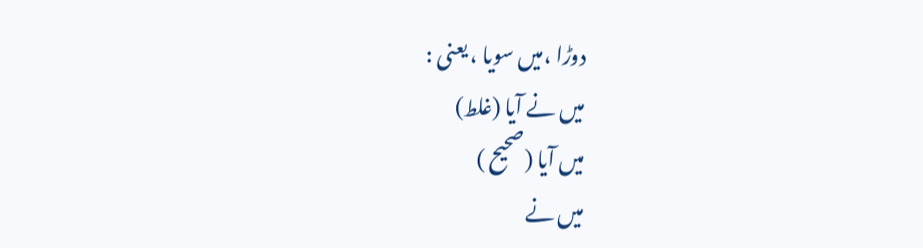دوڑا ،میں سویا ، یعنی :
میں نے آیا (غلط)
میں آیا (صحیح )
میں نے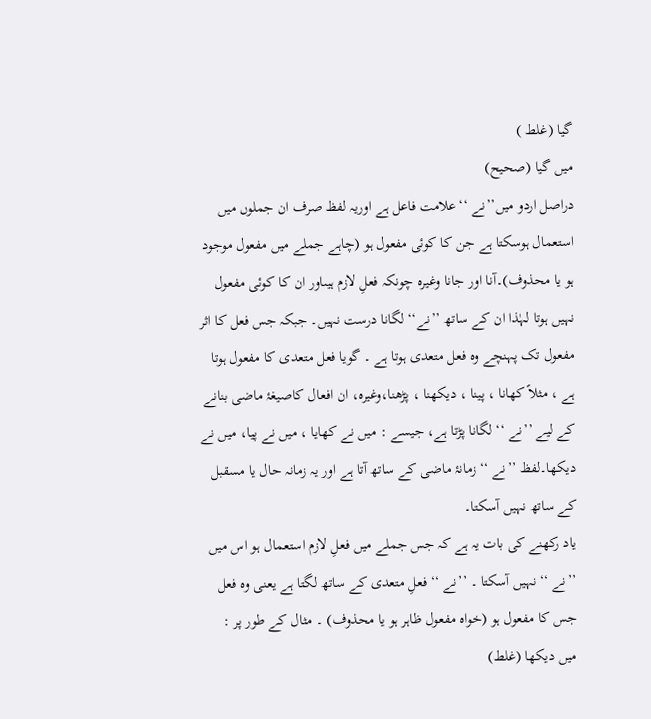گیا (غلط )
میں گیا (صحیح)
دراصل اردو میں’’نے ‘‘علامت فاعل ہے اوریہ لفظ صرف ان جملوں میں استعمال ہوسکتا ہے جن کا کوئی مفعول ہو (چاہے جملے میں مفعول موجود ہو یا محذوف)۔آنا اور جانا وغیرہ چونکہ فعلِ لازم ہیںاور ان کا کوئی مفعول نہیں ہوتا لہٰذا ان کے ساتھ ’’نے‘‘ لگانا درست نہیں۔ جبکہ جس فعل کا اثر مفعول تک پہنچے وہ فعل متعدی ہوتا ہے ۔ گویا فعل متعدی کا مفعول ہوتا ہے ، مثلاً کھانا ، پینا ، دیکھنا ، پڑھنا،وغیرہ، ان افعال کاصیغۂ ماضی بنانے کے لیے ’’نے ‘‘ لگانا پڑتا ہے، جیسے : میں نے کھایا ، میں نے پیا، میں نے دیکھا۔لفظ ’’نے ‘‘ زمانۂ ماضی کے ساتھ آتا ہے اور یہ زمانہ حال یا مسقبل کے ساتھ نہیں آسکتا۔
یاد رکھنے کی بات یہ ہے کہ جس جملے میں فعلِ لازم استعمال ہو اس میں ’’نے ‘‘ نہیں آسکتا ۔ ’’نے ‘‘ فعلِ متعدی کے ساتھ لگتا ہے یعنی وہ فعل جس کا مفعول ہو (خواہ مفعول ظاہر ہو یا محذوف) ۔ مثال کے طور پر :
میں دیکھا (غلط)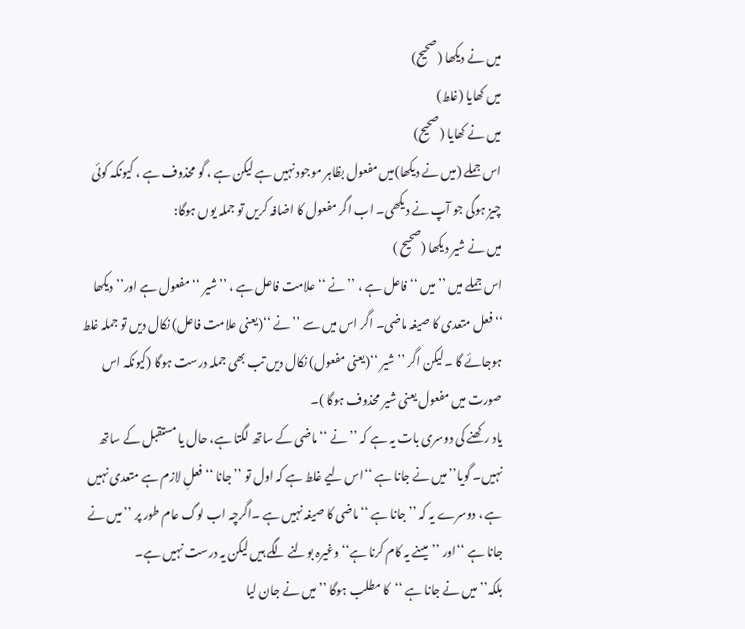میں نے دیکھا (صحیح)
میں کھایا (غلط)
میں نے کھایا (صحیح)
اس جملے (میں نے دیکھا)میں مفعول بظاہر موجود نہیں ہے لیکن ہے ، گو محذوف ہے ، کیونکہ کوئی چیز ہوگی جو آپ نے دیکھی۔ اب اگر مفعول کا اضافہ کریں تو جملہ یوں ہوگا:
میں نے شیر دیکھا (صحیح )
اس جملے میں ’’میں ‘‘ فاعل ہے ، ’’نے ‘‘ علامت فاعل ہے ، ’’شیر ‘‘ مفعول ہے اور’’ دیکھا ‘‘فعل متعدی کا صیغہ ماضی۔ اگر اس میں سے ’’نے ‘‘(یعنی علامت فاعل) نکال دیں تو جملہ غلط ہوجائے گا ۔لیکن اگر ’’شیر ‘‘(یعنی مفعول) نکال دیں تب بھی جملہ درست ہوگا (کیونکہ اس صورت میں مفعول یعنی شیر محذوف ہوگا )۔
یاد رکھنے کی دوسری بات یہ ہے کہ ’’نے ‘‘ ماضی کے ساتھ لگتا ہے، حال یا مستقبل کے ساتھ نہیں۔ گویا’’میں نے جانا ہے ‘‘اس لیے غلط ہے کہ اول تو ’’جانا ‘‘ فعلِ لازم ہے متعدی نہیں ہے ، دوسرے یہ کہ ’’جانا ہے ‘‘ماضی کا صیغہ نہیں ہے ۔اگرچہ اب لوگ عام طور پر ’’میں نے جانا ہے ‘‘اور ’’میںنے یہ کام کرنا ہے‘‘وغیرہ بولنے لگے ہیں لیکن یہ درست نہیں ہے۔
بلکہ’’ میں نے جانا ہے ‘‘کا مطلب ہوگا ’’میں نے جان لیا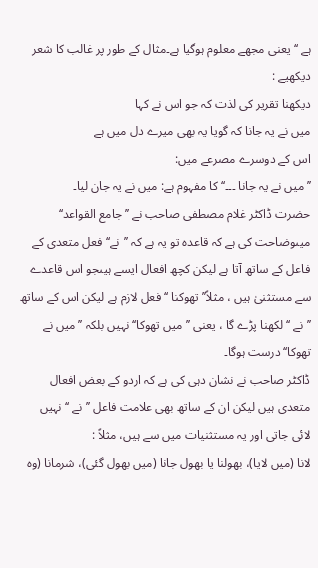ہے ‘‘ یعنی مجھے معلوم ہوگیا ہے۔مثال کے طور پر غالب کا شعر دیکھیے :
دیکھنا تقریر کی لذت کہ جو اس نے کہا
میں نے یہ جانا کہ گویا یہ بھی میرے دل میں ہے
اس کے دوسرے مصرعے میں:
’’میں نے یہ جانا ۔۔۔‘‘ کا مفہوم ہے: میں نے یہ جان لیا۔
حضرت ڈاکٹر غلام مصطفی صاحب نے ’’جامع القواعد‘‘ میںوضاحت کی ہے کہ قاعدہ تو یہ ہے کہ ’’نے‘‘ فعل متعدی کے فاعل کے ساتھ آتا ہے لیکن کچھ افعال ایسے ہیںجو اس قاعدے سے مستثنیٰ ہیں ، مثلاً’’تھوکنا ‘‘فعل لازم ہے لیکن اس کے ساتھ ’’نے ‘‘ لکھنا پڑے گا ، یعنی ’’میں تھوکا‘‘ نہیں بلکہ ’’میں نے تھوکا‘‘درست ہوگا۔
ڈاکٹر صاحب نے نشان دہی کی ہے کہ اردو کے بعض افعال متعدی ہیں لیکن ان کے ساتھ بھی علامت فاعل ’’نے ‘‘ نہیں لائی جاتی اور یہ مستثنیات میں سے ہیں، مثلاً :
لانا (میں لایا)، بھولنا یا بھول جانا (میں بھول گئی)، شرمانا (وہ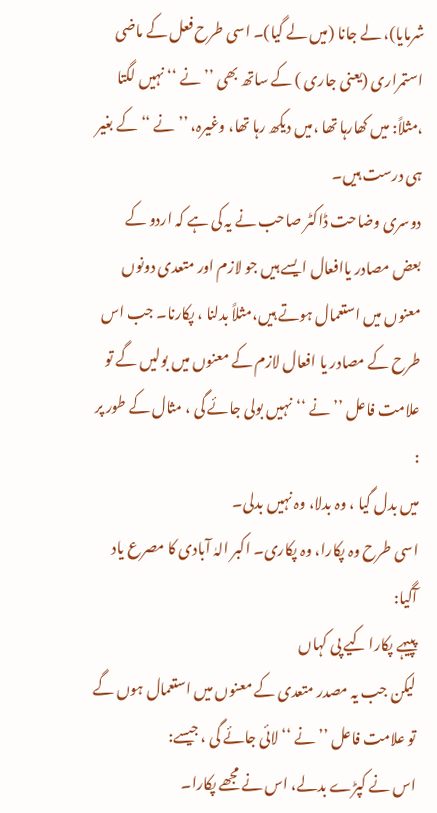شرمایا)، لے جانا (میں لے گیا)۔ اسی طرح فعل کے ماضی استمراری (یعنی جاری ) کے ساتھ بھی ’’نے ‘‘ نہیں لگتا ،مثلاً: میں کھارہا تھا ،میں دیکھ رہا تھا، وغیرہ، ’’نے ‘‘ کے بغیر ہی درست ہیں۔
دوسری وضاحت ڈاکٹر صاحب نے یہ کی ہے کہ اردو کے بعض مصادر یاافعال ایسے ہیں جو لازم اور متعدی دونوں معنوں میں استعمال ہوتے ہیں،مثلاً بدلنا ، پکارنا۔ جب اس طرح کے مصادر یا افعال لازم کے معنوں میں بولیں گے تو علامت فاعل ’’نے ‘‘نہیں بولی جائے گی ، مثال کے طور پر :
میں بدل گیا ، وہ بدلا، وہ نہیں بدلی۔
اسی طرح وہ پکارا، وہ پکاری۔ اکبر الہٰ آبادی کا مصرع یاد آگیا:
پپیہے پکارا کیے پی کہاں
لیکن جب یہ مصدر متعدی کے معنوں میں استعمال ہوں گے تو علامت فاعل ’’نے ‘‘لائی جائے گی ، جیسے:
اس نے کپڑے بدلے، اس نے مجھے پکارا۔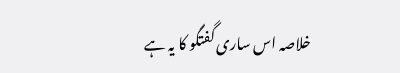خلاصہ اس ساری گفتگو کا یہ ہے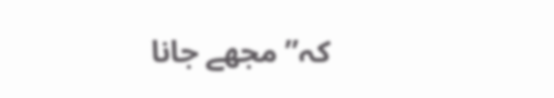کہ’’ مجھے جانا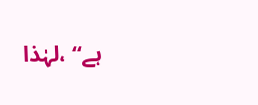ہے‘‘ ،لہٰذا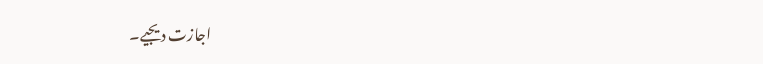اجازت دیجیے۔